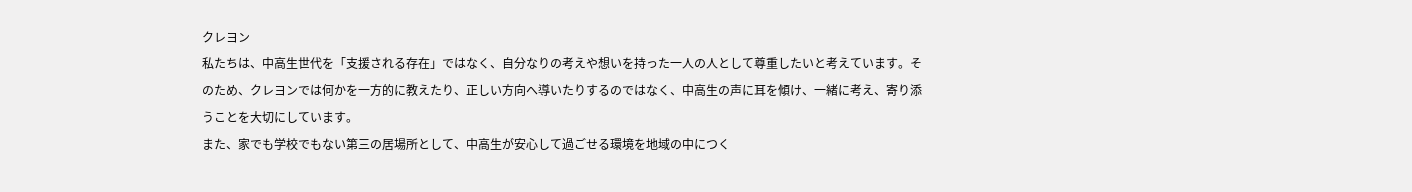クレヨン
私たちは、中高生世代を「支援される存在」ではなく、自分なりの考えや想いを持った一人の人として尊重したいと考えています。そのため、クレヨンでは何かを一方的に教えたり、正しい方向へ導いたりするのではなく、中高生の声に耳を傾け、一緒に考え、寄り添うことを大切にしています。
また、家でも学校でもない第三の居場所として、中高生が安心して過ごせる環境を地域の中につく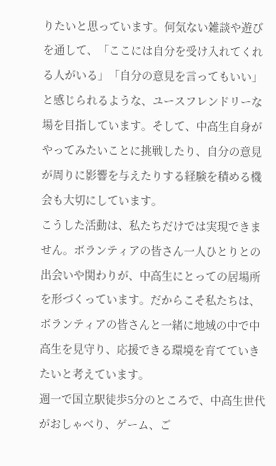りたいと思っています。何気ない雑談や遊びを通して、「ここには自分を受け入れてくれる人がいる」「自分の意見を言ってもいい」と感じられるような、ユースフレンドリーな場を目指しています。そして、中高生自身がやってみたいことに挑戦したり、自分の意見が周りに影響を与えたりする経験を積める機会も大切にしています。
こうした活動は、私たちだけでは実現できません。ボランティアの皆さん一人ひとりとの出会いや関わりが、中高生にとっての居場所を形づくっています。だからこそ私たちは、ボランティアの皆さんと一緒に地域の中で中高生を見守り、応援できる環境を育てていきたいと考えています。
週一で国立駅徒歩5分のところで、中高生世代がおしゃべり、ゲーム、ご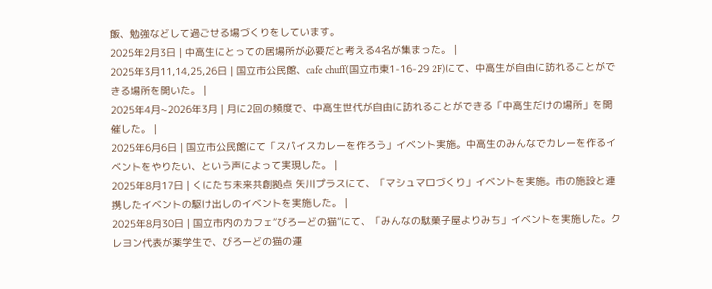飯、勉強などして過ごせる場づくりをしています。
2025年2月3日 | 中高生にとっての居場所が必要だと考える4名が集まった。 |
2025年3月11,14,25,26日 | 国立市公民館、cafe chuff(国立市東1-16-29 2F)にて、中高生が自由に訪れることができる場所を開いた。 |
2025年4月~2026年3月 | 月に2回の頻度で、中高生世代が自由に訪れることができる「中高生だけの場所」を開催した。 |
2025年6月6日 | 国立市公民館にて「スパイスカレーを作ろう」イベント実施。中高生のみんなでカレーを作るイベントをやりたい、という声によって実現した。 |
2025年8月17日 | くにたち未来共創拠点 矢川プラスにて、「マシュマロづくり」イベントを実施。市の施設と連携したイベントの駆け出しのイベントを実施した。 |
2025年8月30日 | 国立市内のカフェ“びろーどの猫”にて、「みんなの駄菓子屋よりみち」イベントを実施した。クレヨン代表が薬学生で、びろーどの猫の運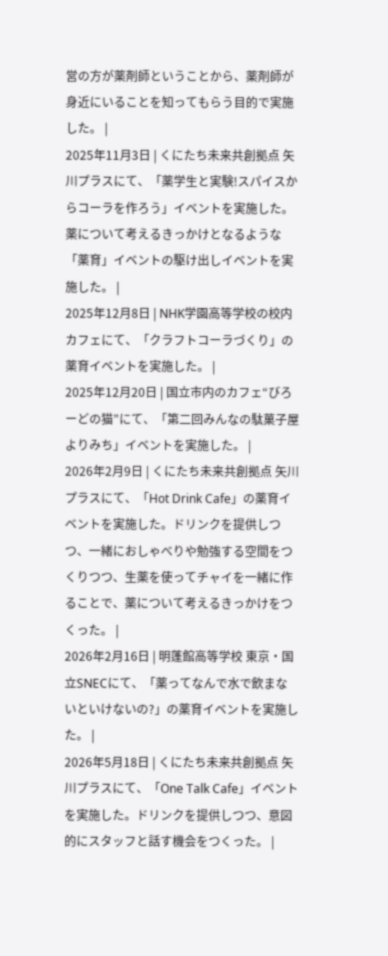営の方が薬剤師ということから、薬剤師が身近にいることを知ってもらう目的で実施した。 |
2025年11月3日 | くにたち未来共創拠点 矢川プラスにて、「薬学生と実験!スパイスからコーラを作ろう」イベントを実施した。薬について考えるきっかけとなるような「薬育」イベントの駆け出しイベントを実施した。 |
2025年12月8日 | NHK学園高等学校の校内カフェにて、「クラフトコーラづくり」の薬育イベントを実施した。 |
2025年12月20日 | 国立市内のカフェ“びろーどの猫”にて、「第二回みんなの駄菓子屋よりみち」イベントを実施した。 |
2026年2月9日 | くにたち未来共創拠点 矢川プラスにて、「Hot Drink Cafe」の薬育イベントを実施した。ドリンクを提供しつつ、一緒におしゃべりや勉強する空間をつくりつつ、生薬を使ってチャイを一緒に作ることで、薬について考えるきっかけをつくった。 |
2026年2月16日 | 明蓬館高等学校 東京・国立SNECにて、「薬ってなんで水で飲まないといけないの?」の薬育イベントを実施した。 |
2026年5月18日 | くにたち未来共創拠点 矢川プラスにて、「One Talk Cafe」イベントを実施した。ドリンクを提供しつつ、意図的にスタッフと話す機会をつくった。 |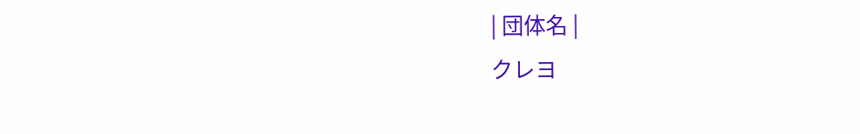| 団体名 |
クレヨ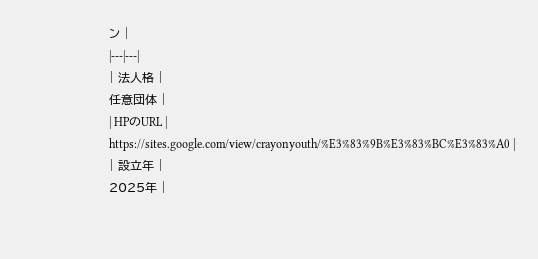ン |
|---|---|
| 法人格 |
任意団体 |
| HPのURL | https://sites.google.com/view/crayonyouth/%E3%83%9B%E3%83%BC%E3%83%A0 |
| 設立年 |
2025年 |